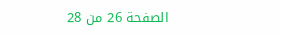الصفحة 26 من 28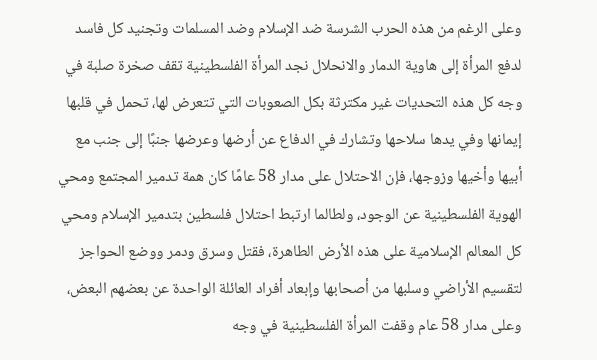وعلى الرغم من هذه الحرب الشرسة ضد الإسلام وضد المسلمات وتجنيد كل فاسد لدفع المرأة إلى هاوية الدمار والانحلال نجد المرأة الفلسطينية تقف صخرة صلبة في وجه كل هذه التحديات غير مكترثة بكل الصعوبات التي تتعرض لها، تحمل في قلبها إيمانها وفي يدها سلاحها وتشارك في الدفاع عن أرضها وعرضها جنبًا إلى جنب مع أبيها وأخيها وزوجها، فإن الاحتلال على مدار 58 عامًا كان همة تدمير المجتمع ومحي الهوية الفلسطينية عن الوجود، ولطالما ارتبط احتلال فلسطين بتدمير الإسلام ومحي كل المعالم الإسلامية على هذه الأرض الطاهرة، فقتل وسرق ودمر ووضع الحواجز لتقسيم الأراضي وسلبها من أصحابها وإبعاد أفراد العائلة الواحدة عن بعضهم البعض، وعلى مدار 58 عام وقفت المرأة الفلسطينية في وجه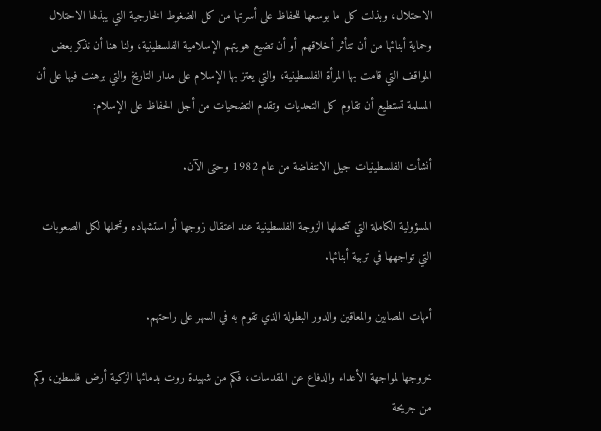الاحتلال، وبذلت كل ما بوسعها للحفاظ على أسرتها من كل الضغوط الخارجية التي يبذلها الاحتلال وحماية أبنائها من أن تتأثر أخلاقهم أو أن تضيع هويتهم الإسلامية الفلسطينية، ولنا هنا أن نذكر بعض المواقف التي قامت بها المرأة الفلسطينية، والتي يعتز بها الإسلام على مدار التاريخ والتي برهنت فيها على أن المسلمة تستطيع أن تقاوم كل التحديات وتقدم التضحيات من أجل الحفاظ على الإسلام:

أنشأت الفلسطينيات جيل الانتفاضة من عام 1982 وحتى الآن.

المسؤولية الكاملة التي تتحملها الزوجة الفلسطينية عند اعتقال زوجها أو استشهاده وتحملها لكل الصعوبات التي تواجهها في تربية أبنائها.

أمهات المصابين والمعاقين والدور البطولة الذي تقوم به في السهر على راحتهم.

خروجها لمواجهة الأعداء والدفاع عن المقدسات، فكم من شهيدة روت بدمائها الزكية أرض فلسطين، وكم من جريحة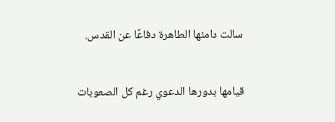سالت دامئها الطاهرة دفاعًا عن القدس.

قيامها بدورها الدعوي رغم كل الصعوبات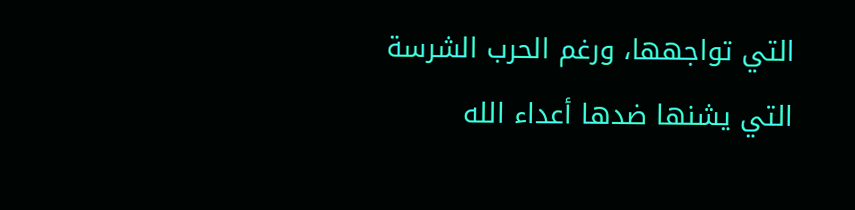التي تواجهها، ورغم الحرب الشرسة التي يشنها ضدها أعداء الله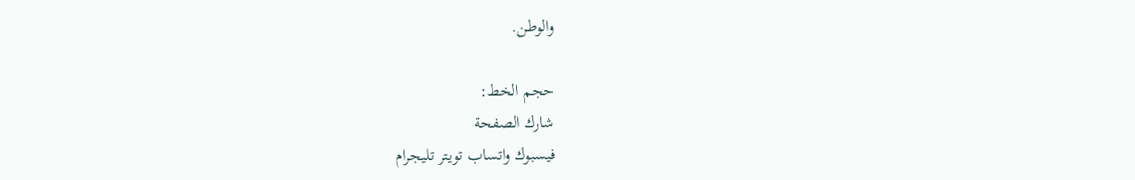والوطن.

حجم الخط:
شارك الصفحة
فيسبوك واتساب تويتر تليجرام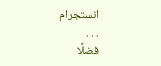انستجرام
. . .
فضلًا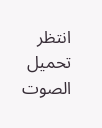انتظر تحميل الصوت